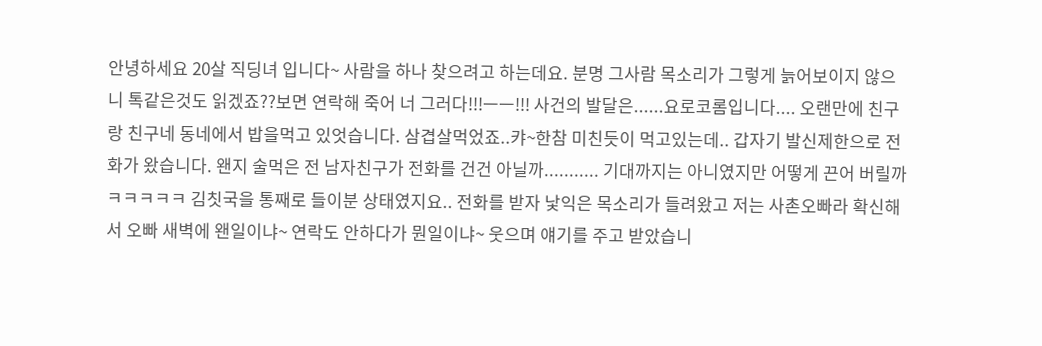안녕하세요 20살 직딩녀 입니다~ 사람을 하나 찾으려고 하는데요. 분명 그사람 목소리가 그렇게 늙어보이지 않으니 톡같은것도 읽겠죠??보면 연락해 죽어 너 그러다!!!ㅡㅡ!!! 사건의 발달은......요로코롬입니다.... 오랜만에 친구랑 친구네 동네에서 밥을먹고 있엇습니다. 삼겹살먹었죠..캬~한참 미친듯이 먹고있는데.. 갑자기 발신제한으로 전화가 왔습니다. 왠지 술먹은 전 남자친구가 전화를 건건 아닐까........... 기대까지는 아니였지만 어떻게 끈어 버릴까 ㅋㅋㅋㅋㅋ 김칫국을 통째로 들이분 상태였지요.. 전화를 받자 낯익은 목소리가 들려왔고 저는 사촌오빠라 확신해서 오빠 새벽에 왠일이냐~ 연락도 안하다가 뭔일이냐~ 웃으며 얘기를 주고 받았습니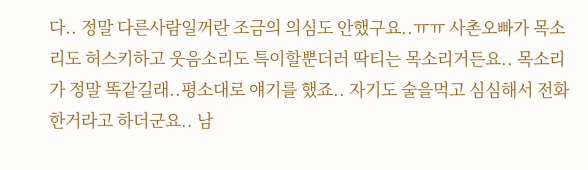다.. 정말 다른사람일꺼란 조금의 의심도 안했구요..ㅠㅠ 사촌오빠가 목소리도 허스키하고 웃음소리도 특이할뿐더러 딱티는 목소리거든요.. 목소리가 정말 똑같길래..평소대로 얘기를 했죠.. 자기도 술을먹고 심심해서 전화한거라고 하더군요.. 남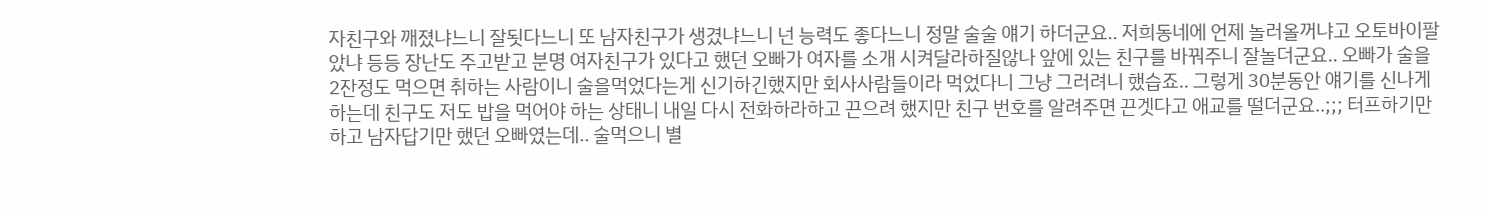자친구와 깨졌냐느니 잘됫다느니 또 남자친구가 생겼냐느니 넌 능력도 좋다느니 정말 술술 얘기 하더군요.. 저희동네에 언제 놀러올꺼냐고 오토바이팔았냐 등등 장난도 주고받고 분명 여자친구가 있다고 했던 오빠가 여자를 소개 시켜달라하질않나 앞에 있는 친구를 바꿔주니 잘놀더군요.. 오빠가 술을 2잔정도 먹으면 취하는 사람이니 술을먹었다는게 신기하긴했지만 회사사람들이라 먹었다니 그냥 그러려니 했습죠.. 그렇게 30분동안 얘기를 신나게 하는데 친구도 저도 밥을 먹어야 하는 상태니 내일 다시 전화하라하고 끈으려 했지만 친구 번호를 알려주면 끈겟다고 애교를 떨더군요..;;; 터프하기만 하고 남자답기만 했던 오빠였는데.. 술먹으니 별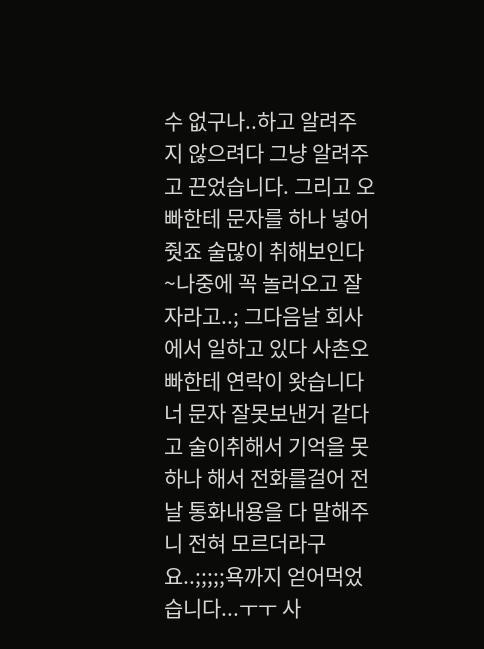수 없구나..하고 알려주지 않으려다 그냥 알려주고 끈었습니다. 그리고 오빠한테 문자를 하나 넣어 줫죠 술많이 취해보인다~나중에 꼭 놀러오고 잘자라고..; 그다음날 회사에서 일하고 있다 사촌오빠한테 연락이 왓습니다 너 문자 잘못보낸거 같다고 술이취해서 기억을 못하나 해서 전화를걸어 전날 통화내용을 다 말해주니 전혀 모르더라구요..;;;;;욕까지 얻어먹었습니다...ㅜㅜ 사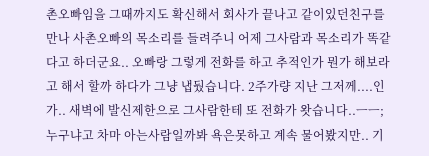촌오빠임을 그때까지도 확신해서 회사가 끝나고 같이있던친구를 만나 사촌오빠의 목소리를 들려주니 어제 그사람과 목소리가 똑같다고 하더군요.. 오빠랑 그렇게 전화를 하고 추적인가 뭔가 해보라고 해서 할까 하다가 그냥 냅뒀습니다. 2주가량 지난 그저께....인가.. 새벽에 발신제한으로 그사람한테 또 전화가 왓습니다..ㅡㅡ; 누구냐고 차마 아는사람일까봐 욕은못하고 계속 물어봤지만.. 기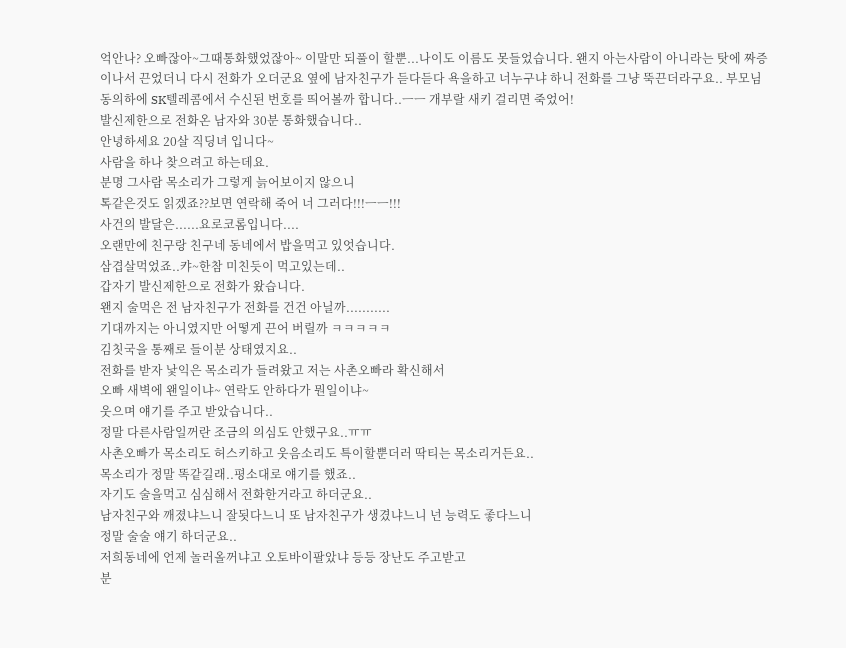억안나? 오빠잖아~그때통화했었잖아~ 이말만 되풀이 할뿐...나이도 이름도 못들었습니다. 왠지 아는사람이 아니라는 탓에 짜증이나서 끈었더니 다시 전화가 오더군요 옆에 남자친구가 듣다듣다 욕을하고 너누구냐 하니 전화를 그냥 뚝끈더라구요.. 부모님 동의하에 SK텔레콤에서 수신된 번호를 띄어볼까 합니다..ㅡㅡ 개부랄 새키 걸리면 죽었어!
발신제한으로 전화온 남자와 30분 통화했습니다..
안녕하세요 20살 직딩녀 입니다~
사람을 하나 찾으려고 하는데요.
분명 그사람 목소리가 그렇게 늙어보이지 않으니
톡같은것도 읽겠죠??보면 연락해 죽어 너 그러다!!!ㅡㅡ!!!
사건의 발달은......요로코롬입니다....
오랜만에 친구랑 친구네 동네에서 밥을먹고 있엇습니다.
삼겹살먹었죠..캬~한참 미친듯이 먹고있는데..
갑자기 발신제한으로 전화가 왔습니다.
왠지 술먹은 전 남자친구가 전화를 건건 아닐까...........
기대까지는 아니였지만 어떻게 끈어 버릴까 ㅋㅋㅋㅋㅋ
김칫국을 통째로 들이분 상태였지요..
전화를 받자 낯익은 목소리가 들려왔고 저는 사촌오빠라 확신해서
오빠 새벽에 왠일이냐~ 연락도 안하다가 뭔일이냐~
웃으며 얘기를 주고 받았습니다..
정말 다른사람일꺼란 조금의 의심도 안했구요..ㅠㅠ
사촌오빠가 목소리도 허스키하고 웃음소리도 특이할뿐더러 딱티는 목소리거든요..
목소리가 정말 똑같길래..평소대로 얘기를 했죠..
자기도 술을먹고 심심해서 전화한거라고 하더군요..
남자친구와 깨졌냐느니 잘됫다느니 또 남자친구가 생겼냐느니 넌 능력도 좋다느니
정말 술술 얘기 하더군요..
저희동네에 언제 놀러올꺼냐고 오토바이팔았냐 등등 장난도 주고받고
분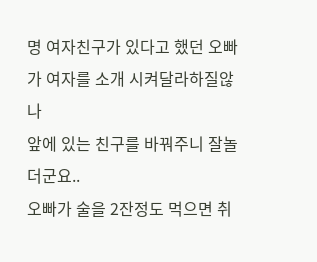명 여자친구가 있다고 했던 오빠가 여자를 소개 시켜달라하질않나
앞에 있는 친구를 바꿔주니 잘놀더군요..
오빠가 술을 2잔정도 먹으면 취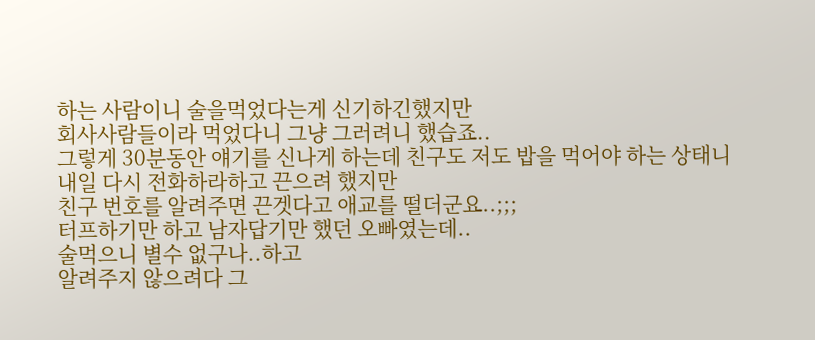하는 사람이니 술을먹었다는게 신기하긴했지만
회사사람들이라 먹었다니 그냥 그러려니 했습죠..
그렇게 30분동안 얘기를 신나게 하는데 친구도 저도 밥을 먹어야 하는 상태니
내일 다시 전화하라하고 끈으려 했지만
친구 번호를 알려주면 끈겟다고 애교를 떨더군요..;;;
터프하기만 하고 남자답기만 했던 오빠였는데..
술먹으니 별수 없구나..하고
알려주지 않으려다 그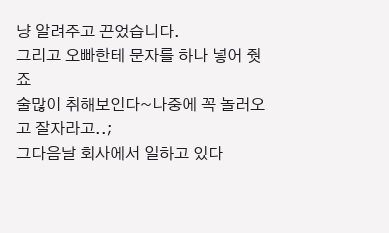냥 알려주고 끈었습니다.
그리고 오빠한테 문자를 하나 넣어 줫죠
술많이 취해보인다~나중에 꼭 놀러오고 잘자라고..;
그다음날 회사에서 일하고 있다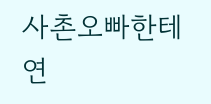사촌오빠한테 연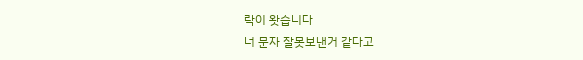락이 왓습니다
너 문자 잘못보낸거 같다고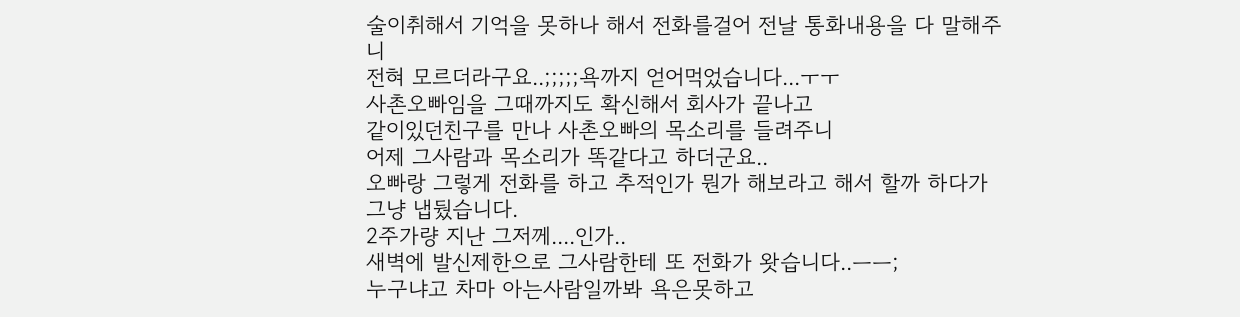술이취해서 기억을 못하나 해서 전화를걸어 전날 통화내용을 다 말해주니
전혀 모르더라구요..;;;;;욕까지 얻어먹었습니다...ㅜㅜ
사촌오빠임을 그때까지도 확신해서 회사가 끝나고
같이있던친구를 만나 사촌오빠의 목소리를 들려주니
어제 그사람과 목소리가 똑같다고 하더군요..
오빠랑 그렇게 전화를 하고 추적인가 뭔가 해보라고 해서 할까 하다가 그냥 냅뒀습니다.
2주가량 지난 그저께....인가..
새벽에 발신제한으로 그사람한테 또 전화가 왓습니다..ㅡㅡ;
누구냐고 차마 아는사람일까봐 욕은못하고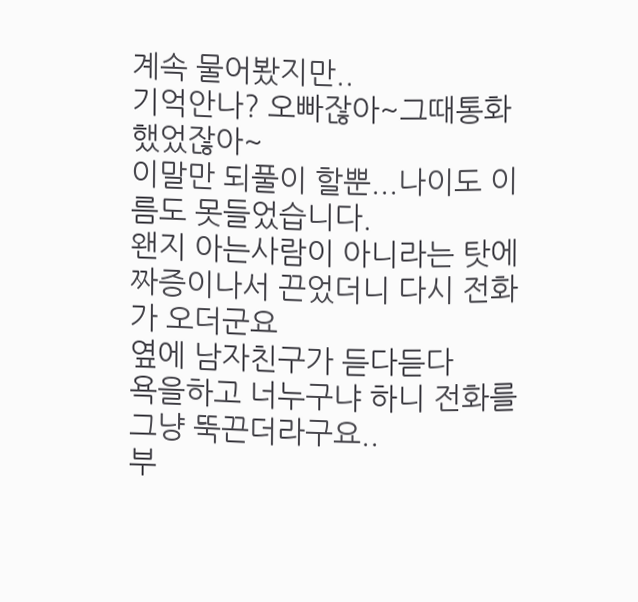계속 물어봤지만..
기억안나? 오빠잖아~그때통화했었잖아~
이말만 되풀이 할뿐...나이도 이름도 못들었습니다.
왠지 아는사람이 아니라는 탓에 짜증이나서 끈었더니 다시 전화가 오더군요
옆에 남자친구가 듣다듣다
욕을하고 너누구냐 하니 전화를 그냥 뚝끈더라구요..
부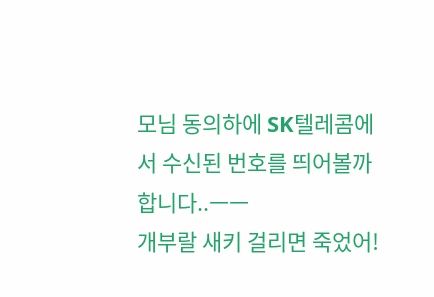모님 동의하에 SK텔레콤에서 수신된 번호를 띄어볼까 합니다..ㅡㅡ
개부랄 새키 걸리면 죽었어!